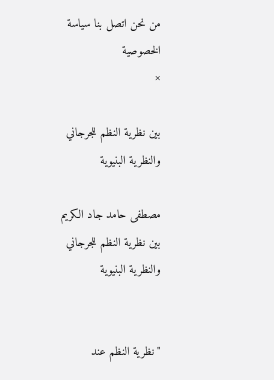من نحن اتصل بنا سياسة الخصوصية
×

بين نظرية النظم للجرجاني والنظرية البنيوية

مصطفى حامد جاد الكريم
بين نظرية النظم للجرجاني والنظرية البنيوية


"نظرية النظم عند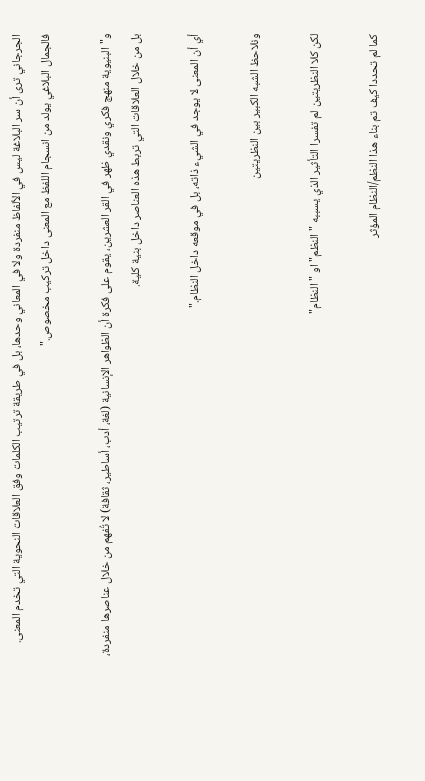الجرجاني ترى أن سر البلاغة ليس في الألفاظ منفردة ولا في المعاني وحدها، بل في طريقة ترتيب الكلمات وفق العلاقات النحوية التي تخدم المعنى. فالجمال البلاغي يولد من انسجام اللفظ مع المعنى داخل تركيب مخصوص."

و"البنيوية منهج فكري ونقدي ظهر في القر العشرين، يقوم على فكرة أن الظواهر الإنسانية (لغة، أدب، أساطير، ثقافة) لا تُفهم من خلال عناصرها منفردة، بل من خلال العلاقات التي تربط هذه العناصر داخل بنية كلية.

أي أن المعنى لا يوجد في الشيء ذاته، بل في موقعه داخل النظام."

ونلاحظ الشبه الكبير بين النظريتين

لكن كلا النظريتين لم تفسرا التأثير الذي يسببه "النظم"او "النظام"

كما لم تحددا كيف تم بناء هذا النظم/النظام المؤثر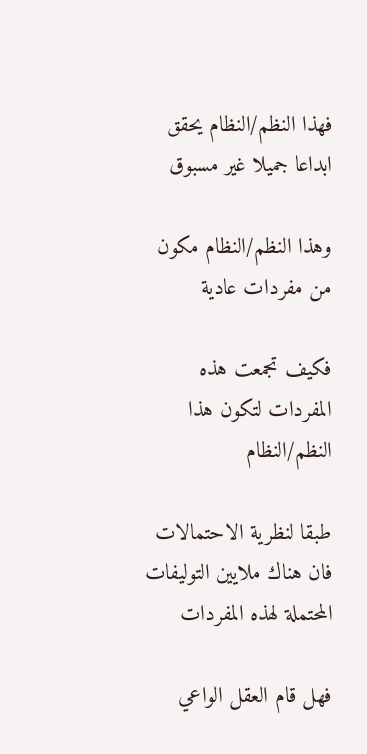فهذا النظم/النظام يحقق ابداعا جميلا غير مسبوق

وهذا النظم/النظام مكون من مفردات عادية

فكيف تجمعت هذه المفردات لتكون هذا النظم/النظام

طبقا لنظرية الاحتمالات فان هناك ملايين التوليفات المحتملة لهذه المفردات

فهل قام العقل الواعي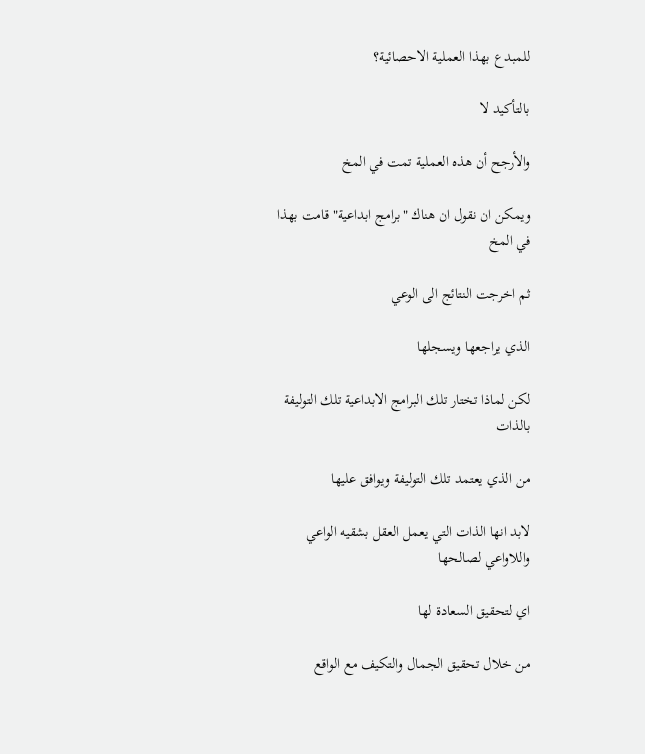للمبدع بهذا العملية الاحصائية؟

بالتأكيد لا

والأرجح أن هذه العملية تمت في المخ

ويمكن ان نقول ان هناك "برامج ابداعية" قامت بهذا في المخ

ثم اخرجت النتائج الى الوعي

الذي يراجعها ويسجلها

لكن لماذا تختار تلك البرامج الابداعية تلك التوليفة بالذات

من الذي يعتمد تلك التوليفة ويوافق عليها

لابد انها الذات التي يعمل العقل بشقيه الواعي واللاواعي لصالحها

اي لتحقيق السعادة لها

من خلال تحقيق الجمال والتكيف مع الواقع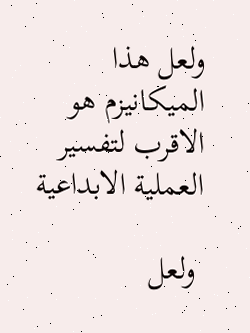ولعل هذا الميكانيزم هو الاقرب لتفسير العملية الابداعية

 ولعل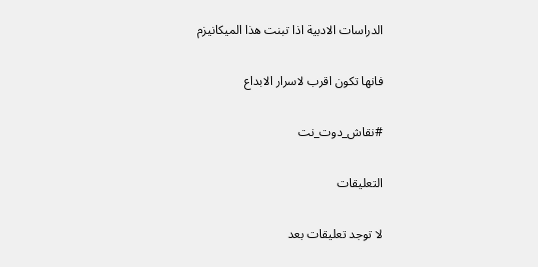الدراسات الادبية اذا تبنت هذا الميكانيزم

فانها تكون اقرب لاسرار الابداع

#نقاش_دوت_نت

التعليقات

لا توجد تعليقات بعد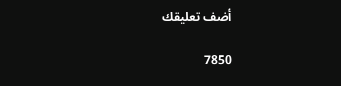أضف تعليقك

7850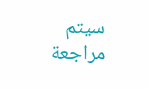سيتم مراجعة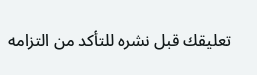تعليقك قبل نشره للتأكد من التزامه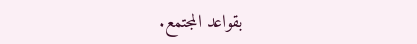بقواعد المجتمع.